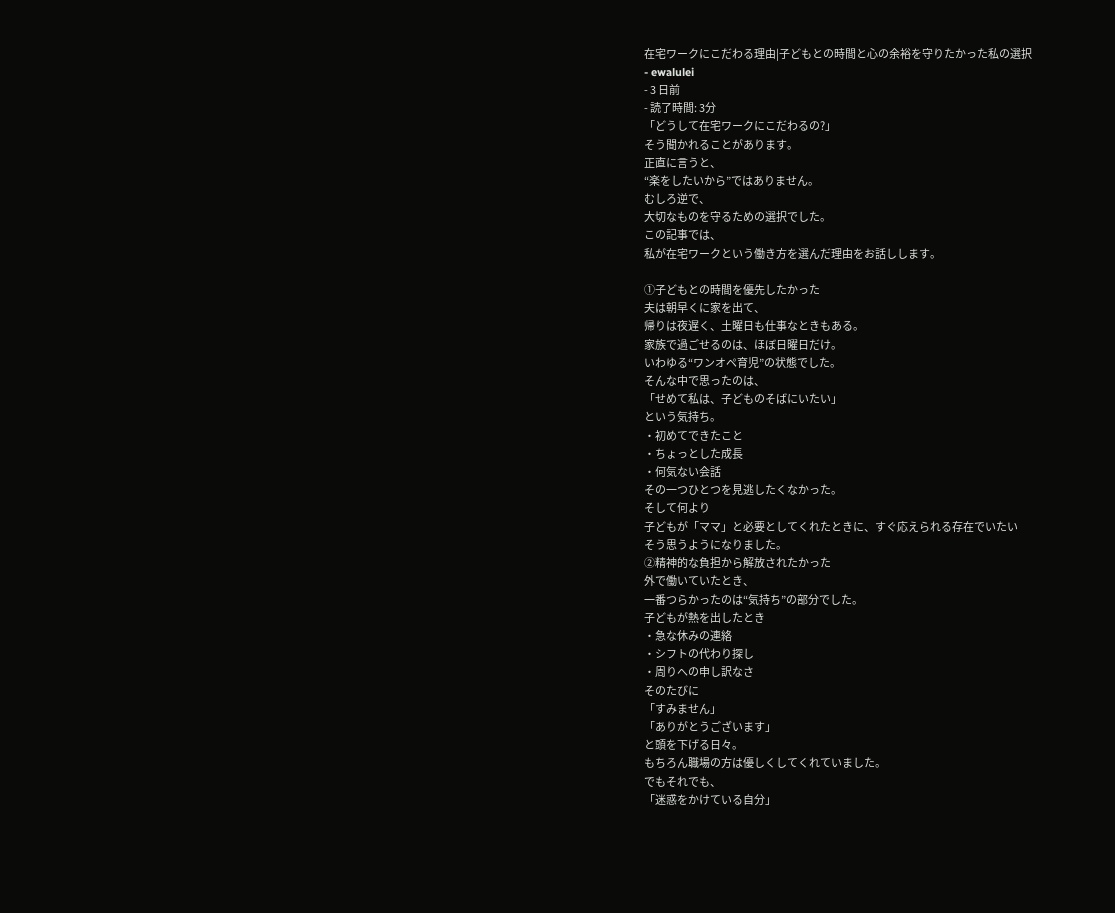在宅ワークにこだわる理由|子どもとの時間と心の余裕を守りたかった私の選択
- ewalulei
- 3 日前
- 読了時間: 3分
「どうして在宅ワークにこだわるの?」
そう聞かれることがあります。
正直に言うと、
“楽をしたいから”ではありません。
むしろ逆で、
大切なものを守るための選択でした。
この記事では、
私が在宅ワークという働き方を選んだ理由をお話しします。

①子どもとの時間を優先したかった
夫は朝早くに家を出て、
帰りは夜遅く、土曜日も仕事なときもある。
家族で過ごせるのは、ほぼ日曜日だけ。
いわゆる“ワンオペ育児”の状態でした。
そんな中で思ったのは、
「せめて私は、子どものそばにいたい」
という気持ち。
・初めてできたこと
・ちょっとした成長
・何気ない会話
その一つひとつを見逃したくなかった。
そして何より
子どもが「ママ」と必要としてくれたときに、すぐ応えられる存在でいたい
そう思うようになりました。
②精神的な負担から解放されたかった
外で働いていたとき、
一番つらかったのは“気持ち”の部分でした。
子どもが熱を出したとき
・急な休みの連絡
・シフトの代わり探し
・周りへの申し訳なさ
そのたびに
「すみません」
「ありがとうございます」
と頭を下げる日々。
もちろん職場の方は優しくしてくれていました。
でもそれでも、
「迷惑をかけている自分」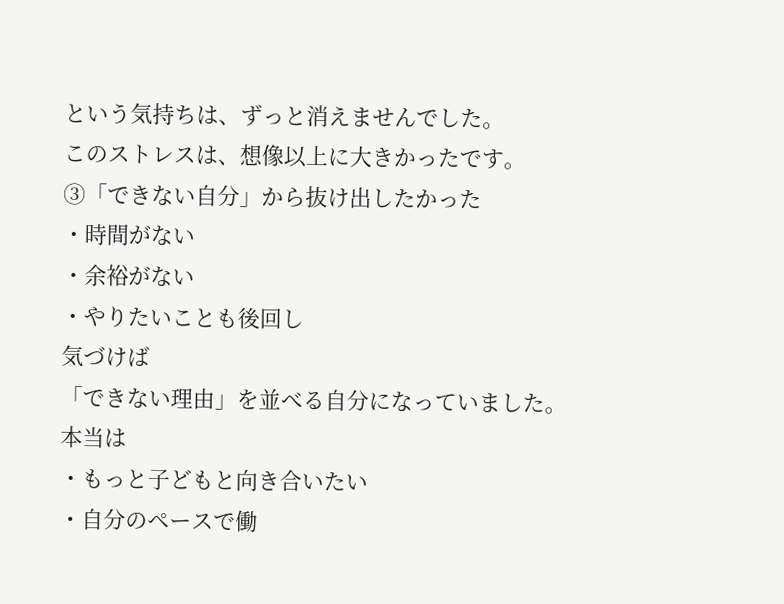という気持ちは、ずっと消えませんでした。
このストレスは、想像以上に大きかったです。
③「できない自分」から抜け出したかった
・時間がない
・余裕がない
・やりたいことも後回し
気づけば
「できない理由」を並べる自分になっていました。
本当は
・もっと子どもと向き合いたい
・自分のペースで働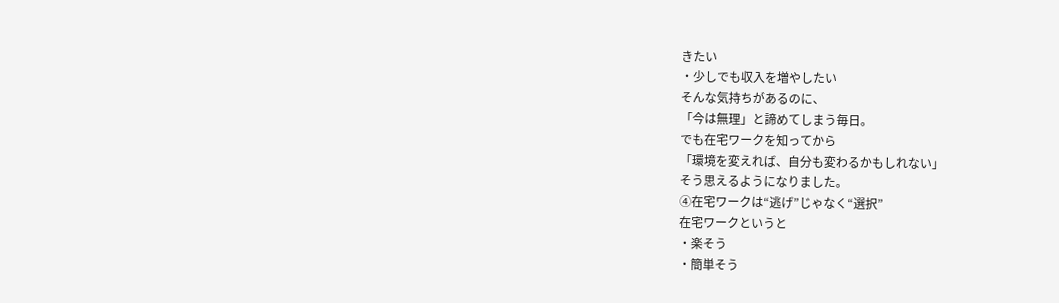きたい
・少しでも収入を増やしたい
そんな気持ちがあるのに、
「今は無理」と諦めてしまう毎日。
でも在宅ワークを知ってから
「環境を変えれば、自分も変わるかもしれない」
そう思えるようになりました。
④在宅ワークは“逃げ”じゃなく“選択”
在宅ワークというと
・楽そう
・簡単そう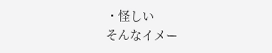・怪しい
そんなイメー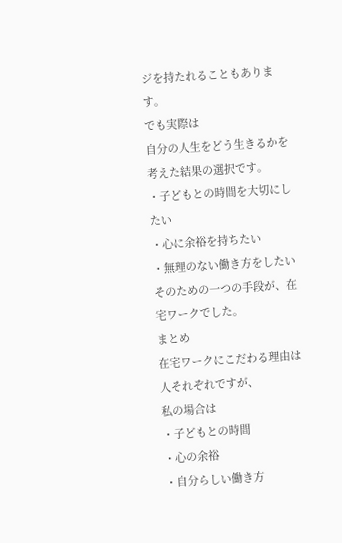ジを持たれることもあります。
でも実際は
自分の人生をどう生きるかを考えた結果の選択です。
・子どもとの時間を大切にしたい
・心に余裕を持ちたい
・無理のない働き方をしたい
そのための一つの手段が、在宅ワークでした。
まとめ
在宅ワークにこだわる理由は人それぞれですが、
私の場合は
・子どもとの時間
・心の余裕
・自分らしい働き方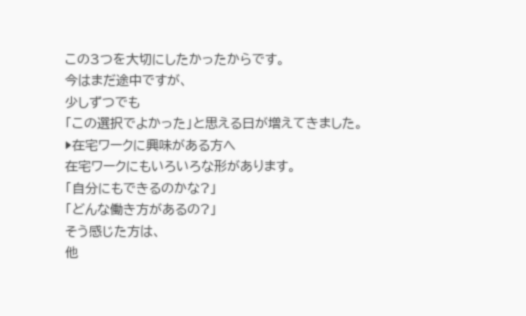この3つを大切にしたかったからです。
今はまだ途中ですが、
少しずつでも
「この選択でよかった」と思える日が増えてきました。
▶在宅ワークに興味がある方へ
在宅ワークにもいろいろな形があります。
「自分にもできるのかな?」
「どんな働き方があるの?」
そう感じた方は、
他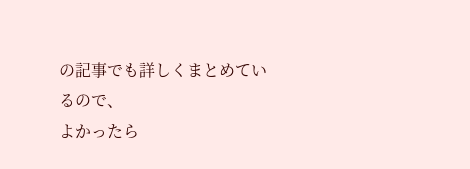の記事でも詳しくまとめているので、
よかったら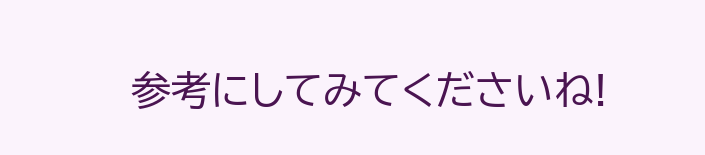参考にしてみてくださいね!